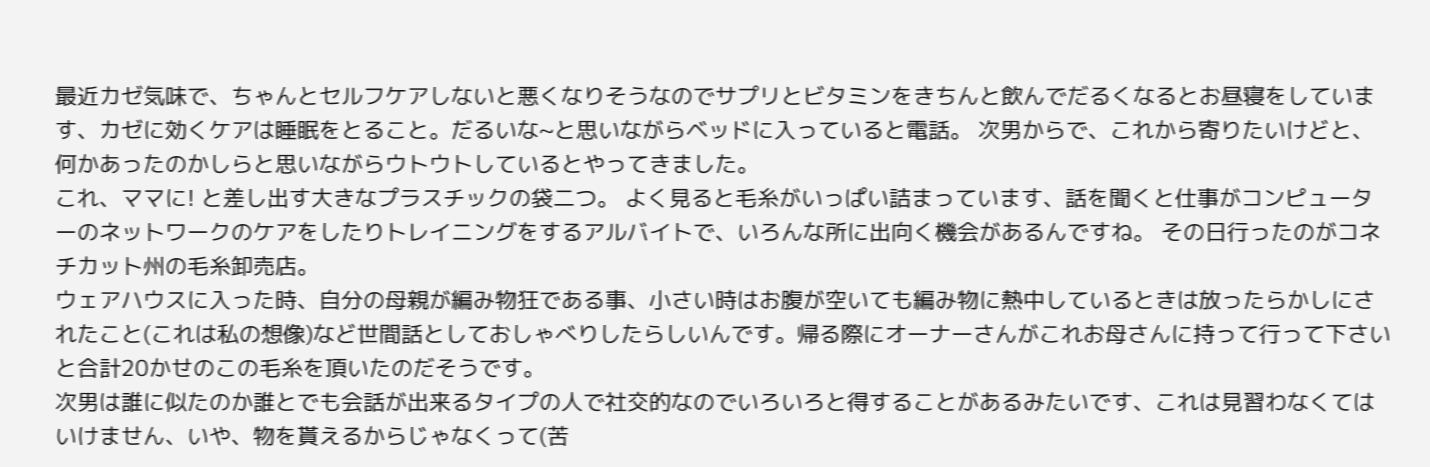最近カゼ気味で、ちゃんとセルフケアしないと悪くなりそうなのでサプリとビタミンをきちんと飲んでだるくなるとお昼寝をしています、カゼに効くケアは睡眠をとること。だるいな~と思いながらベッドに入っていると電話。 次男からで、これから寄りたいけどと、何かあったのかしらと思いながらウトウトしているとやってきました。
これ、ママに! と差し出す大きなプラスチックの袋二つ。 よく見ると毛糸がいっぱい詰まっています、話を聞くと仕事がコンピューターのネットワークのケアをしたりトレイニングをするアルバイトで、いろんな所に出向く機会があるんですね。 その日行ったのがコネチカット州の毛糸卸売店。
ウェアハウスに入った時、自分の母親が編み物狂である事、小さい時はお腹が空いても編み物に熱中しているときは放ったらかしにされたこと(これは私の想像)など世間話としておしゃべりしたらしいんです。帰る際にオーナーさんがこれお母さんに持って行って下さいと合計20かせのこの毛糸を頂いたのだそうです。
次男は誰に似たのか誰とでも会話が出来るタイプの人で社交的なのでいろいろと得することがあるみたいです、これは見習わなくてはいけません、いや、物を貰えるからじゃなくって(苦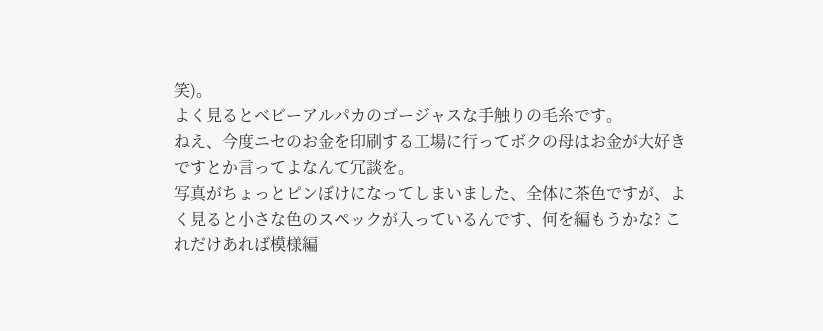笑)。
よく見るとベビーアルパカのゴージャスな手触りの毛糸です。
ねえ、今度ニセのお金を印刷する工場に行ってボクの母はお金が大好きですとか言ってよなんて冗談を。
写真がちょっとピンぼけになってしまいました、全体に茶色ですが、よく見ると小さな色のスペックが入っているんです、何を編もうかな? これだけあれば模様編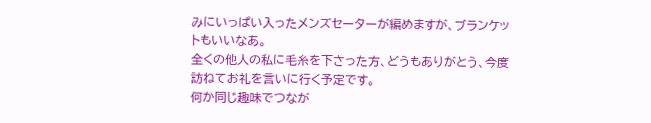みにいっぱい入ったメンズセーターが編めますが、ブランケットもいいなあ。
全くの他人の私に毛糸を下さった方、どうもありがとう、今度訪ねてお礼を言いに行く予定です。
何か同じ趣味でつなが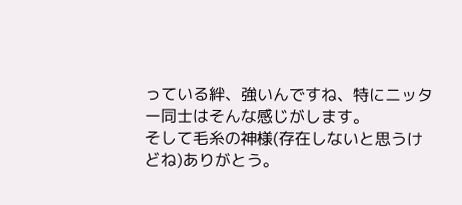っている絆、強いんですね、特にニッター同士はそんな感じがします。
そして毛糸の神様(存在しないと思うけどね)ありがとう。